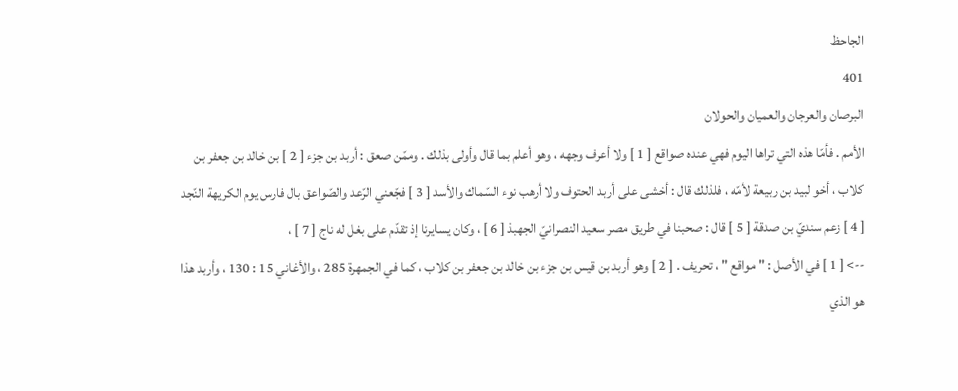الجاحظ
401
البرصان والعرجان والعميان والحولان
الأمم . فأمّا هذه التي تراها اليوم فهي عنده صواقع [ 1 ] ولا أعرف وجهه ، وهو أعلم بما قال وأولى بذلك . وممّن صعق : أربد بن جزء [ 2 ] بن خالد بن جعفر بن كلاب ، أخو لبيد بن ربيعة لأمّه ، فلذلك قال : أخشى على أربد الحتوف ولا أرهب نوء السّماك والأسد [ 3 ] فجّعني الرّعد والصّواعق بال فارس يوم الكريهة النّجد [ 4 ] زعم سنديّ بن صدقة [ 5 ] قال : صحبنا في طريق مصر سعيد النصرانيّ الجهبذ [ 6 ] ، وكان يسايرنا إذ تقدّم على بغل له ناج [ 7 ] ،
--> [ 1 ] في الأصل : " مواقع " ، تحريف . [ 2 ] وهو أربد بن قيس بن جزء بن خالد بن جعفر بن كلاب ، كما في الجمهرة 285 ، والأغاني 15 : 130 ، وأربد هذا هو الذي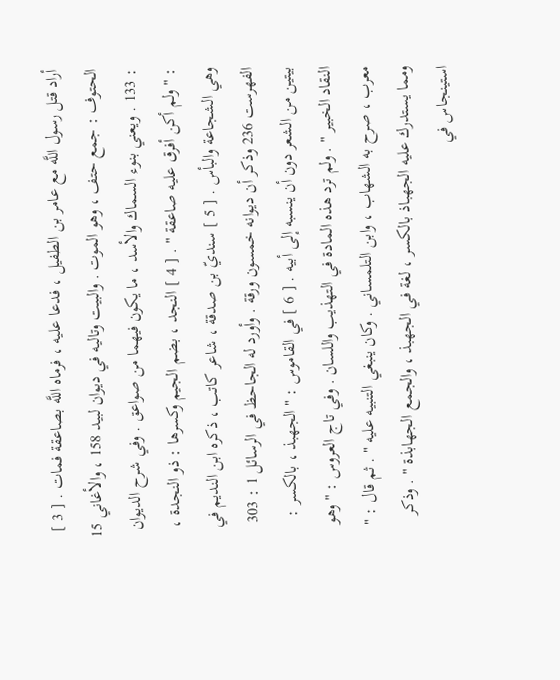أراد قتل رسول اللَّه مع عامر بن الطفيل ، فدعا عليه ، فرماه اللَّه بصاعقة فمات . [ 3 ] الحتوف : جمع حتف ، وهو الموت . والبيت وتاليه في ديوان لبيد 158 ، والأغاني 15 : 133 . ويعني بنوء السماك والأسد ، ما يكون فيهما من صواعق . وفي شرح الديوان : " ولم أكن أفرق عليه صاعقة " . [ 4 ] النجد ، بضم الجيم وكسرها : ذو النجدة ، وهي الشجاعة والبأس . [ 5 ] سنديّ بن صدقة ، شاعر كاتب ، ذكره ابن النديم في الفهرست 236 وذكر أن ديوانه خمسون ورقة . وأورد له الجاحظ في الرسائل 1 : 303 بيتين من الشعر دون أن ينسبه إلى أبيه . [ 6 ] في القاموس : " الجهبذ ، بالكسر : النقاد الخبير " . ولم ترد هذه المادة في التهذيب واللسان . وفي تاج العروس : " وهو معرب ، صرح به الشهاب ، وابن التلمساني . وكان ينبغي التنبيه عليه " . ثم قال : " ومما يستدرك عليه الجهباذ بالكسر ، لغة في الجهبذ ، والجمع الجهابذة " . وذكر استينجاس في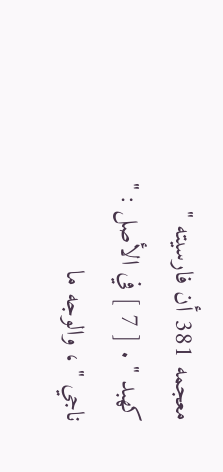معجمه 381 أن فارسيته " كهبد " . [ 7 ] في الأصل : " ناجي " ، والوجه ما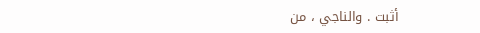أثبت . والناجي ، من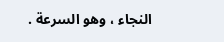النجاء ، وهو السرعة .